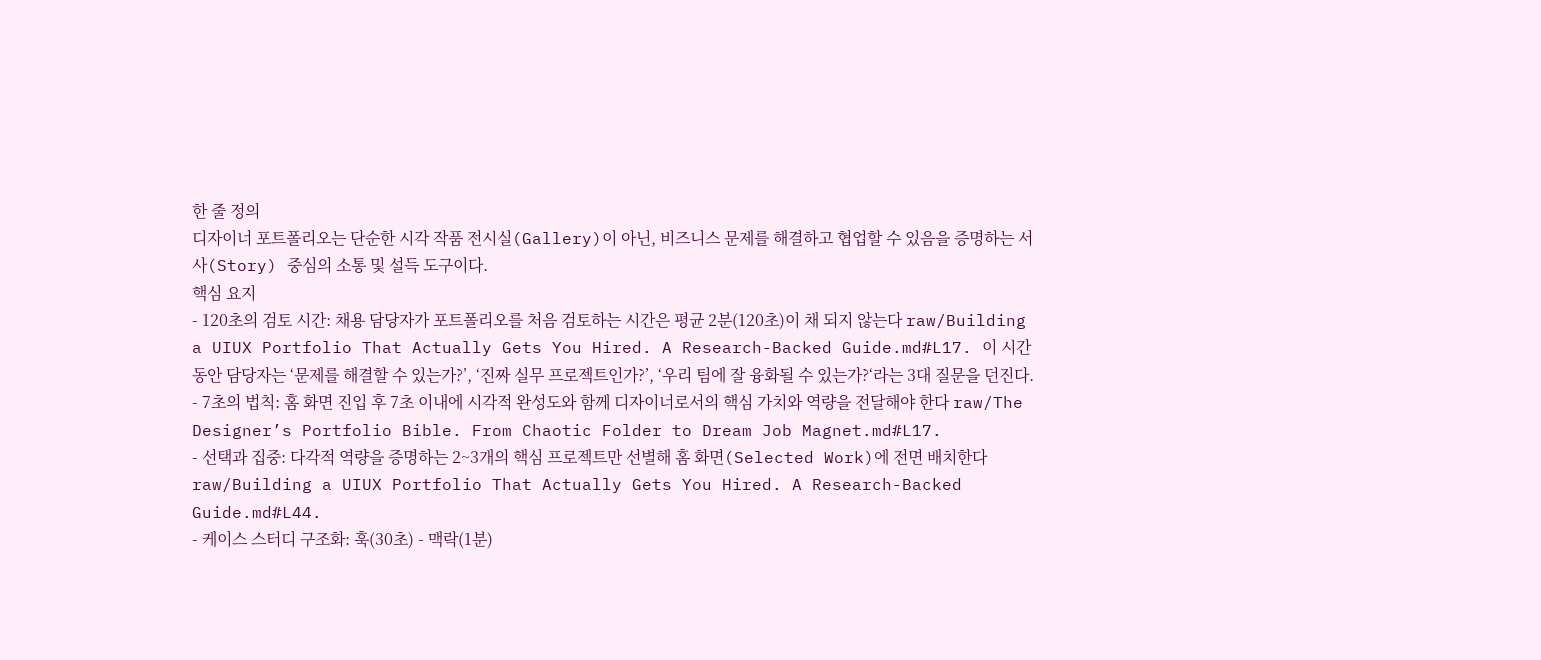한 줄 정의
디자이너 포트폴리오는 단순한 시각 작품 전시실(Gallery)이 아닌, 비즈니스 문제를 해결하고 협업할 수 있음을 증명하는 서사(Story) 중심의 소통 및 설득 도구이다.
핵심 요지
- 120초의 검토 시간: 채용 담당자가 포트폴리오를 처음 검토하는 시간은 평균 2분(120초)이 채 되지 않는다 raw/Building a UIUX Portfolio That Actually Gets You Hired. A Research-Backed Guide.md#L17. 이 시간 동안 담당자는 ‘문제를 해결할 수 있는가?’, ‘진짜 실무 프로젝트인가?’, ‘우리 팀에 잘 융화될 수 있는가?‘라는 3대 질문을 던진다.
- 7초의 법칙: 홈 화면 진입 후 7초 이내에 시각적 완성도와 함께 디자이너로서의 핵심 가치와 역량을 전달해야 한다 raw/The Designer’s Portfolio Bible. From Chaotic Folder to Dream Job Magnet.md#L17.
- 선택과 집중: 다각적 역량을 증명하는 2~3개의 핵심 프로젝트만 선별해 홈 화면(Selected Work)에 전면 배치한다 raw/Building a UIUX Portfolio That Actually Gets You Hired. A Research-Backed Guide.md#L44.
- 케이스 스터디 구조화: 훅(30초) - 맥락(1분)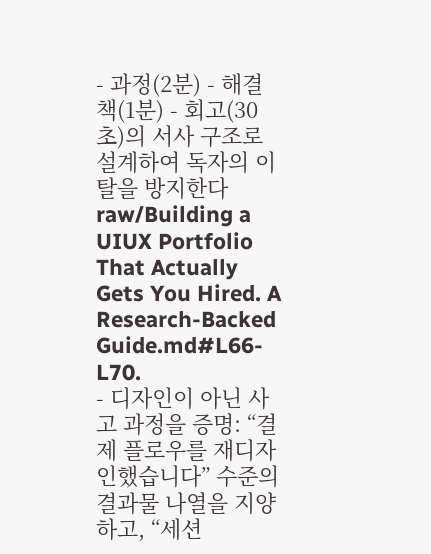- 과정(2분) - 해결책(1분) - 회고(30초)의 서사 구조로 설계하여 독자의 이탈을 방지한다 raw/Building a UIUX Portfolio That Actually Gets You Hired. A Research-Backed Guide.md#L66-L70.
- 디자인이 아닌 사고 과정을 증명: “결제 플로우를 재디자인했습니다” 수준의 결과물 나열을 지양하고, “세션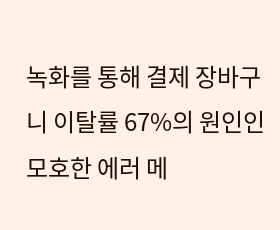녹화를 통해 결제 장바구니 이탈률 67%의 원인인 모호한 에러 메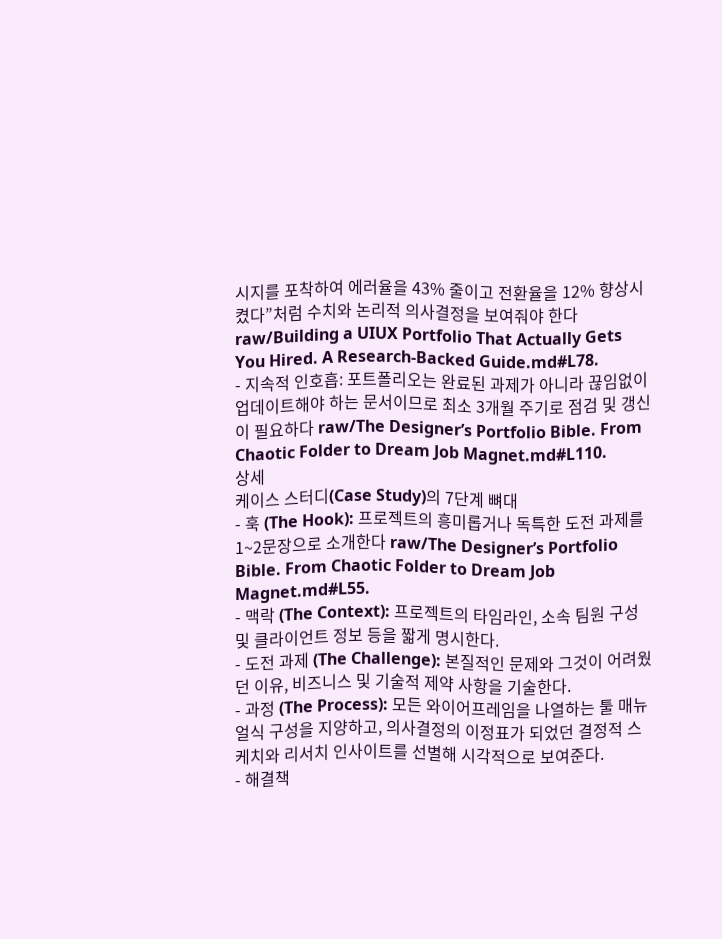시지를 포착하여 에러율을 43% 줄이고 전환율을 12% 향상시켰다”처럼 수치와 논리적 의사결정을 보여줘야 한다 raw/Building a UIUX Portfolio That Actually Gets You Hired. A Research-Backed Guide.md#L78.
- 지속적 인호흡: 포트폴리오는 완료된 과제가 아니라 끊임없이 업데이트해야 하는 문서이므로 최소 3개월 주기로 점검 및 갱신이 필요하다 raw/The Designer’s Portfolio Bible. From Chaotic Folder to Dream Job Magnet.md#L110.
상세
케이스 스터디(Case Study)의 7단계 뼈대
- 훅 (The Hook): 프로젝트의 흥미롭거나 독특한 도전 과제를 1~2문장으로 소개한다 raw/The Designer’s Portfolio Bible. From Chaotic Folder to Dream Job Magnet.md#L55.
- 맥락 (The Context): 프로젝트의 타임라인, 소속 팀원 구성 및 클라이언트 정보 등을 짧게 명시한다.
- 도전 과제 (The Challenge): 본질적인 문제와 그것이 어려웠던 이유, 비즈니스 및 기술적 제약 사항을 기술한다.
- 과정 (The Process): 모든 와이어프레임을 나열하는 툴 매뉴얼식 구성을 지양하고, 의사결정의 이정표가 되었던 결정적 스케치와 리서치 인사이트를 선별해 시각적으로 보여준다.
- 해결책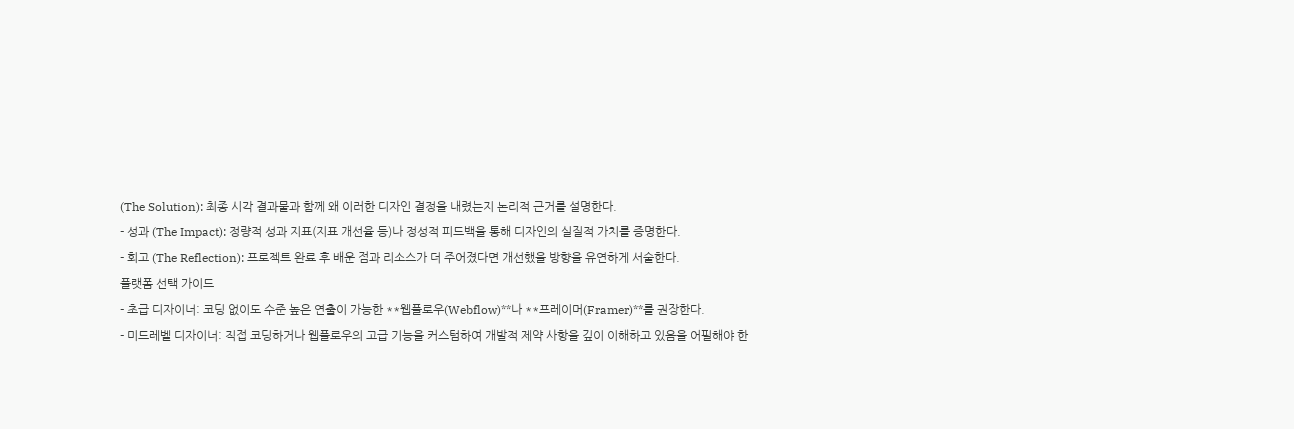(The Solution): 최종 시각 결과물과 함께 왜 이러한 디자인 결정을 내렸는지 논리적 근거를 설명한다.
- 성과 (The Impact): 정량적 성과 지표(지표 개선율 등)나 정성적 피드백을 통해 디자인의 실질적 가치를 증명한다.
- 회고 (The Reflection): 프로젝트 완료 후 배운 점과 리소스가 더 주어졌다면 개선했을 방향을 유연하게 서술한다.
플랫폼 선택 가이드
- 초급 디자이너: 코딩 없이도 수준 높은 연출이 가능한 **웹플로우(Webflow)**나 **프레이머(Framer)**를 권장한다.
- 미드레벨 디자이너: 직접 코딩하거나 웹플로우의 고급 기능을 커스텀하여 개발적 제약 사항을 깊이 이해하고 있음을 어필해야 한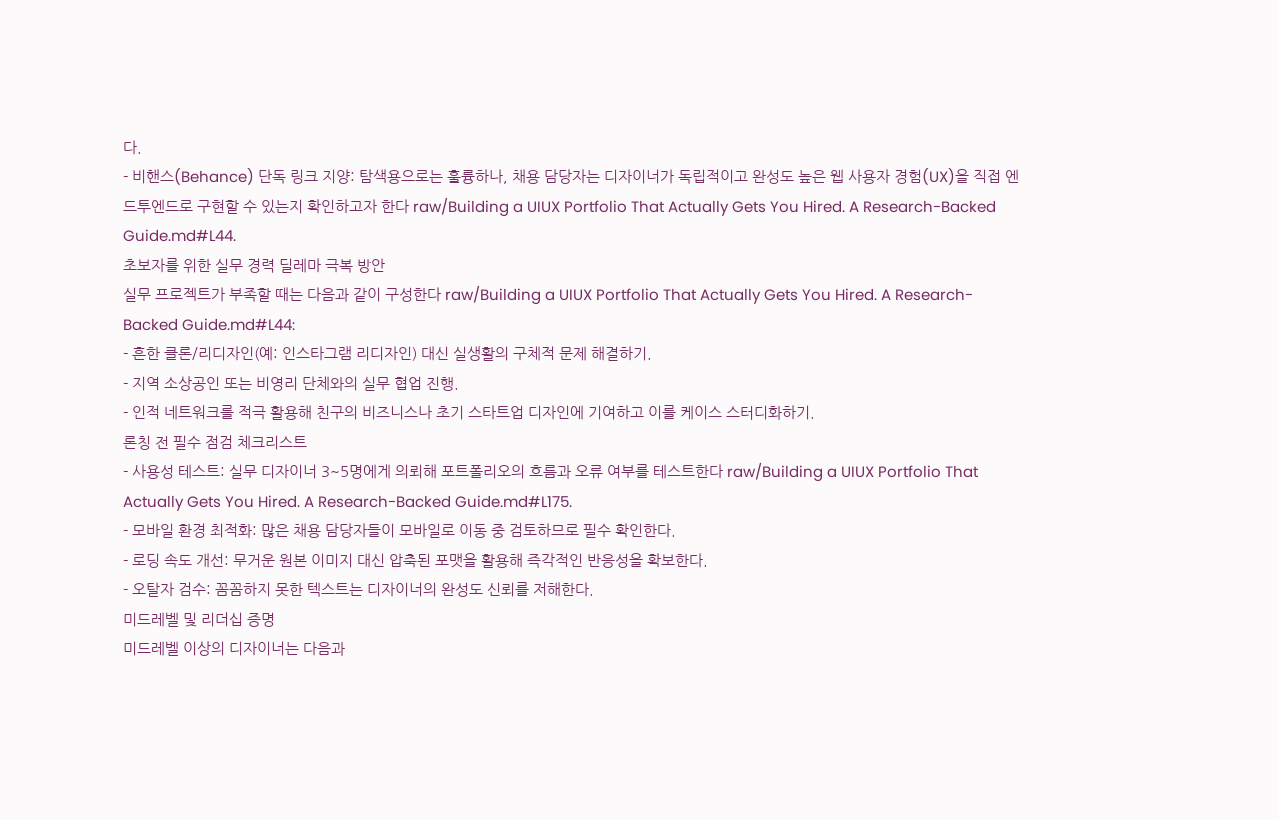다.
- 비핸스(Behance) 단독 링크 지양: 탐색용으로는 훌륭하나, 채용 담당자는 디자이너가 독립적이고 완성도 높은 웹 사용자 경험(UX)을 직접 엔드투엔드로 구현할 수 있는지 확인하고자 한다 raw/Building a UIUX Portfolio That Actually Gets You Hired. A Research-Backed Guide.md#L44.
초보자를 위한 실무 경력 딜레마 극복 방안
실무 프로젝트가 부족할 때는 다음과 같이 구성한다 raw/Building a UIUX Portfolio That Actually Gets You Hired. A Research-Backed Guide.md#L44:
- 흔한 클론/리디자인(예: 인스타그램 리디자인) 대신 실생활의 구체적 문제 해결하기.
- 지역 소상공인 또는 비영리 단체와의 실무 협업 진행.
- 인적 네트워크를 적극 활용해 친구의 비즈니스나 초기 스타트업 디자인에 기여하고 이를 케이스 스터디화하기.
론칭 전 필수 점검 체크리스트
- 사용성 테스트: 실무 디자이너 3~5명에게 의뢰해 포트폴리오의 흐름과 오류 여부를 테스트한다 raw/Building a UIUX Portfolio That Actually Gets You Hired. A Research-Backed Guide.md#L175.
- 모바일 환경 최적화: 많은 채용 담당자들이 모바일로 이동 중 검토하므로 필수 확인한다.
- 로딩 속도 개선: 무거운 원본 이미지 대신 압축된 포맷을 활용해 즉각적인 반응성을 확보한다.
- 오탈자 검수: 꼼꼼하지 못한 텍스트는 디자이너의 완성도 신뢰를 저해한다.
미드레벨 및 리더십 증명
미드레벨 이상의 디자이너는 다음과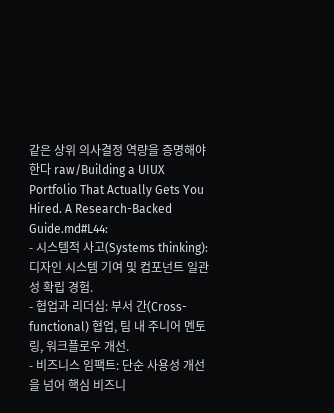같은 상위 의사결정 역량을 증명해야 한다 raw/Building a UIUX Portfolio That Actually Gets You Hired. A Research-Backed Guide.md#L44:
- 시스템적 사고(Systems thinking): 디자인 시스템 기여 및 컴포넌트 일관성 확립 경험.
- 협업과 리더십: 부서 간(Cross-functional) 협업, 팀 내 주니어 멘토링, 워크플로우 개선.
- 비즈니스 임팩트: 단순 사용성 개선을 넘어 핵심 비즈니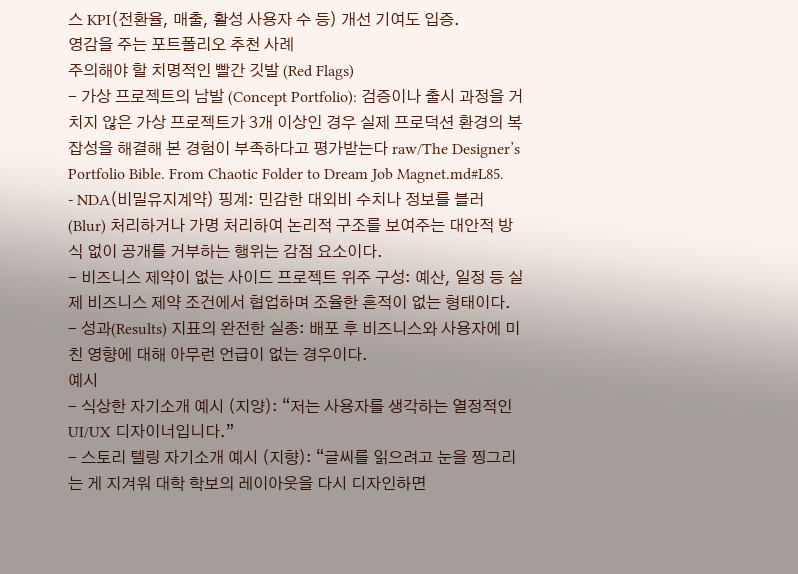스 KPI(전환율, 매출, 활성 사용자 수 등) 개선 기여도 입증.
영감을 주는 포트폴리오 추천 사례
주의해야 할 치명적인 빨간 깃발 (Red Flags)
- 가상 프로젝트의 남발 (Concept Portfolio): 검증이나 출시 과정을 거치지 않은 가상 프로젝트가 3개 이상인 경우 실제 프로덕션 환경의 복잡성을 해결해 본 경험이 부족하다고 평가받는다 raw/The Designer’s Portfolio Bible. From Chaotic Folder to Dream Job Magnet.md#L85.
- NDA(비밀유지계약) 핑계: 민감한 대외비 수치나 정보를 블러(Blur) 처리하거나 가명 처리하여 논리적 구조를 보여주는 대안적 방식 없이 공개를 거부하는 행위는 감점 요소이다.
- 비즈니스 제약이 없는 사이드 프로젝트 위주 구성: 예산, 일정 등 실제 비즈니스 제약 조건에서 협업하며 조율한 흔적이 없는 형태이다.
- 성과(Results) 지표의 완전한 실종: 배포 후 비즈니스와 사용자에 미친 영향에 대해 아무런 언급이 없는 경우이다.
예시
- 식상한 자기소개 예시 (지양): “저는 사용자를 생각하는 열정적인 UI/UX 디자이너입니다.”
- 스토리 텔링 자기소개 예시 (지향): “글씨를 읽으려고 눈을 찡그리는 게 지겨워 대학 학보의 레이아웃을 다시 디자인하면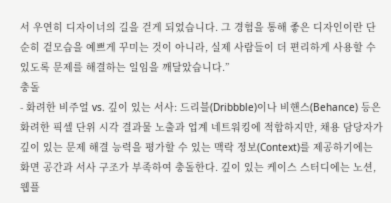서 우연히 디자이너의 길을 걷게 되었습니다. 그 경험을 통해 좋은 디자인이란 단순히 겉모습을 예쁘게 꾸미는 것이 아니라, 실제 사람들이 더 편리하게 사용할 수 있도록 문제를 해결하는 일임을 깨달았습니다.”
충돌
- 화려한 비주얼 vs. 깊이 있는 서사: 드리블(Dribbble)이나 비핸스(Behance) 등은 화려한 픽셀 단위 시각 결과물 노출과 업계 네트워킹에 적합하지만, 채용 담당자가 깊이 있는 문제 해결 능력을 평가할 수 있는 맥락 정보(Context)를 제공하기에는 화면 공간과 서사 구조가 부족하여 충돌한다. 깊이 있는 케이스 스터디에는 노션, 웹플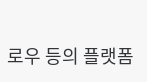로우 등의 플랫폼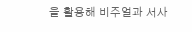을 활용해 비주얼과 서사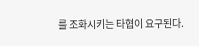를 조화시키는 타협이 요구된다.